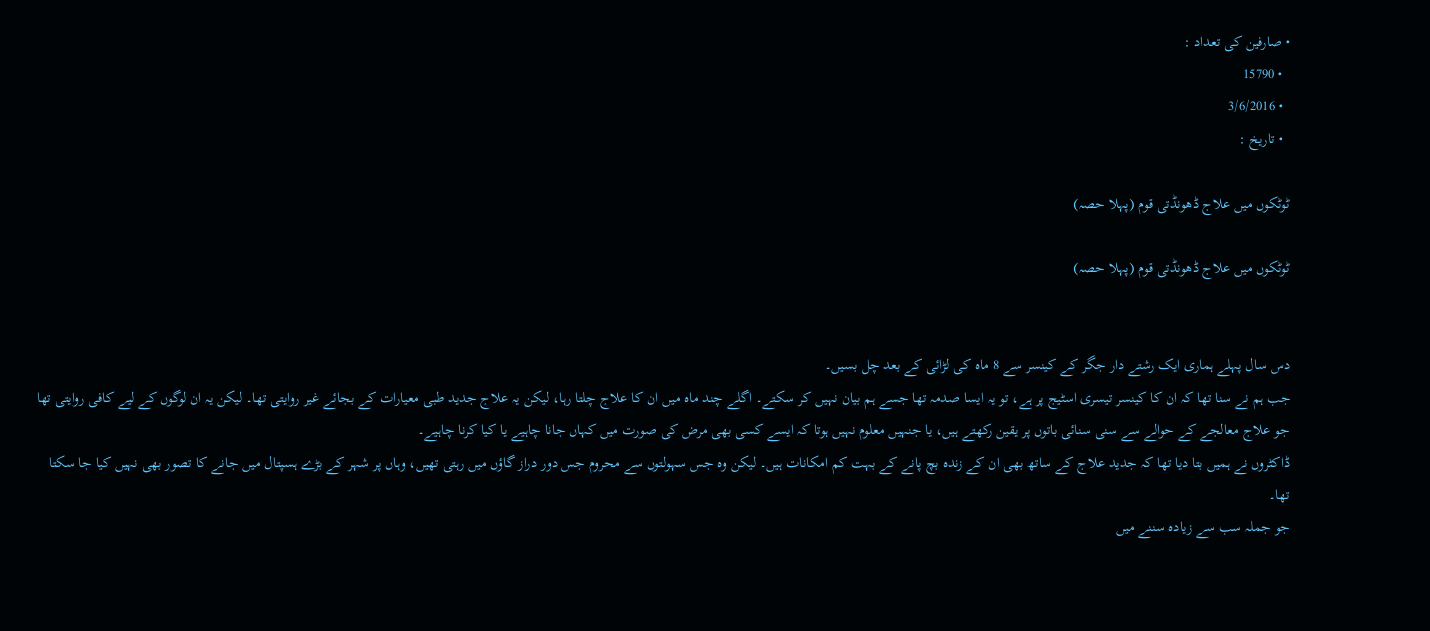• صارفین کی تعداد :
  • 15790
  • 3/6/2016
  • تاريخ :

ٹوٹکوں میں علاج ڈھونڈتی قوم (پہلا حصہ)

ٹوٹکوں میں علاج ڈھونڈتی قوم (پہلا حصہ)


دس سال پہلے ہماری ایک رشتے دار جگر کے کینسر سے 8 ماہ کی لڑائی کے بعد چل بسیں۔
جب ہم نے سنا تھا کہ ان کا کینسر تیسری اسٹیج پر ہے، تو یہ ایسا صدمہ تھا جسے ہم بیان نہیں کر سکتے۔ اگلے چند ماہ میں ان کا علاج چلتا رہا، لیکن یہ علاج جدید طبی معیارات کے بجائے غیر روایتی تھا۔ لیکن یہ ان لوگوں کے لیے کافی روایتی تھا جو علاج معالجے کے حوالے سے سنی سنائی باتوں پر یقین رکھتے ہیں، یا جنہیں معلوم نہیں ہوتا کہ ایسے کسی بھی مرض کی صورت میں کہاں جانا چاہیے یا کیا کرنا چاہیے۔
ڈاکٹروں نے ہمیں بتا دیا تھا کہ جدید علاج کے ساتھ بھی ان کے زندہ بچ پانے کے بہت کم امکانات ہیں۔ لیکن وہ جس سہولتوں سے محروم جس دور دراز گاؤں میں رہتی تھیں، وہاں پر شہر کے بڑے ہسپتال میں جانے کا تصور بھی نہیں کیا جا سکتا تھا۔
جو جملہ سب سے زیادہ سننے میں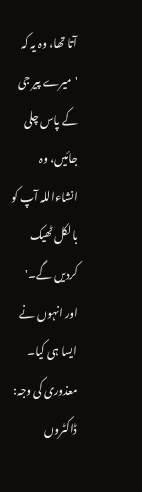آتا تھا، وہ یہ کہ 'میرے پیر جی کے پاس چلی جائیں، وہ انشاءاللہ آپ کو بالکل ٹھیک کردیں گے۔'
اور انہوں نے ایسا ہی کیا۔
معذوری کی وجہ: ڈاکٹروں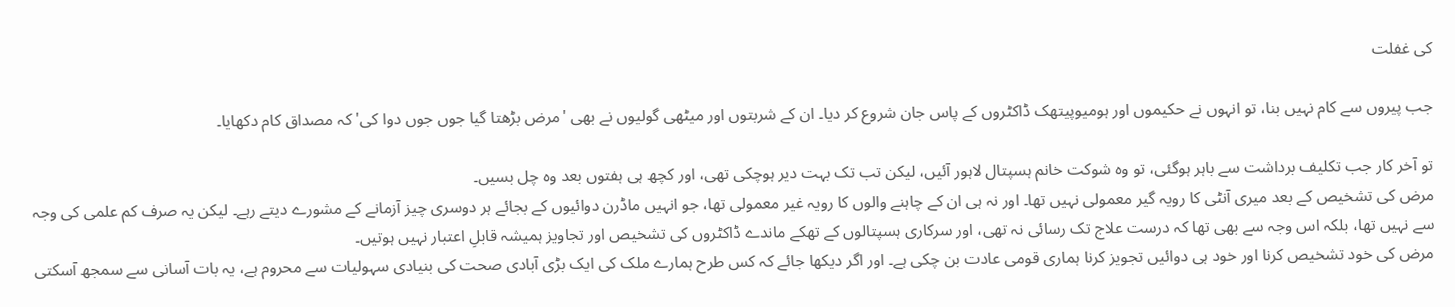کی غفلت

جب پیروں سے کام نہیں بنا، تو انہوں نے حکیموں اور ہومیوپیتھک ڈاکٹروں کے پاس جان شروع کر دیا۔ ان کے شربتوں اور میٹھی گولیوں نے بھی 'مرض بڑھتا گیا جوں جوں دوا کی' کہ مصداق کام دکھایا۔

تو آخر کار جب تکلیف برداشت سے باہر ہوگئی، تو وہ شوکت خانم ہسپتال لاہور آئیں، لیکن تب تک بہت دیر ہوچکی تھی، اور کچھ ہی ہفتوں بعد وہ چل بسیں۔
مرض کی تشخیص کے بعد میری آنٹی کا رویہ گیر معمولی نہیں تھا۔ اور نہ ہی ان کے چاہنے والوں کا رویہ غیر معمولی تھا، جو انہیں ماڈرن دوائیوں کے بجائے ہر دوسری چیز آزمانے کے مشورے دیتے رہے۔ لیکن یہ صرف کم علمی کی وجہ سے نہیں تھا، بلکہ اس وجہ سے بھی تھا کہ درست علاج تک رسائی نہ تھی، اور سرکاری ہسپتالوں کے تھکے ماندے ڈاکٹروں کی تشخیص اور تجاویز ہمیشہ قابلِ اعتبار نہیں ہوتیں۔
مرض کی خود تشخیص کرنا اور خود ہی دوائیں تجویز کرنا ہماری قومی عادت بن چکی ہے۔ اور اگر دیکھا جائے کہ کس طرح ہمارے ملک کی ایک بڑی آبادی صحت کی بنیادی سہولیات سے محروم ہے، یہ بات آسانی سے سمجھ آسکتی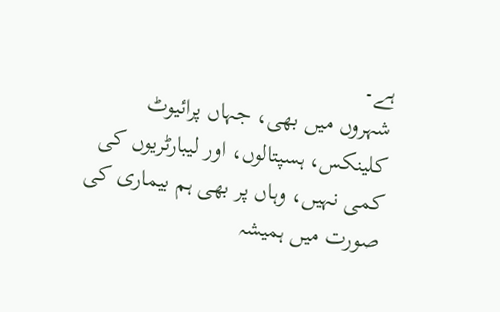ہے۔
شہروں میں بھی، جہاں پرائیوٹ کلینکس، ہسپتالوں، اور لیبارٹریوں کی کمی نہیں، وہاں پر بھی ہم بیماری کی صورت میں ہمیشہ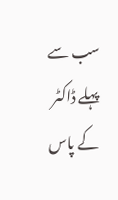سب سے پہلے ڈاکٹر کے پاس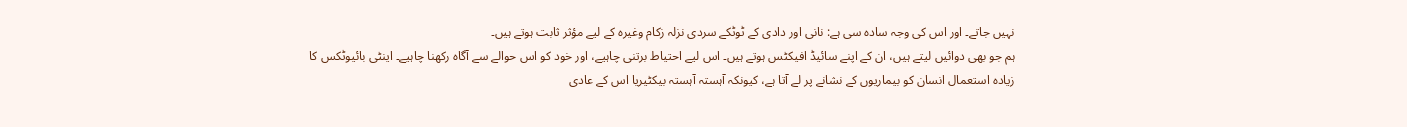نہیں جاتے۔ اور اس کی وجہ سادہ سی ہے: نانی اور دادی کے ٹوٹکے سردی نزلہ زکام وغیرہ کے لیے مؤثر ثابت ہوتے ہیں۔
ہم جو بھی دوائیں لیتے ہیں، ان کے اپنے سائیڈ افیکٹس ہوتے ہیں۔ اس لیے احتیاط برتنی چاہیے، اور خود کو اس حوالے سے آگاہ رکھنا چاہیے۔ اینٹی بائیوٹکس کا زیادہ استعمال انسان کو بیماریوں کے نشانے پر لے آتا ہے، کیونکہ آہستہ آہستہ بیکٹیریا اس کے عادی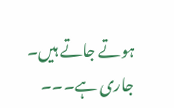ہوتے جاتے ہیں۔
جاری ہے۔۔۔